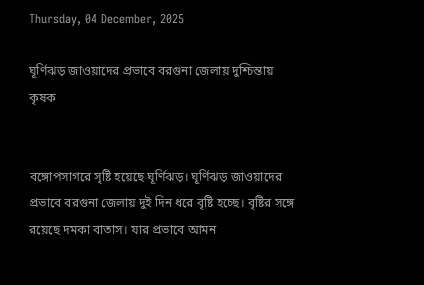Thursday, 04 December, 2025

ঘূর্ণিঝড় জাওয়াদের প্রভাবে বরগুনা জেলায় দুশ্চিন্তায় কৃষক


বঙ্গোপসাগরে সৃষ্টি হয়েছে ঘূর্ণিঝড়। ঘূর্ণিঝড় জাওয়াদের প্রভাবে বরগুনা জেলায় দুই দিন ধরে বৃষ্টি হচ্ছে। বৃষ্টির সঙ্গে রয়েছে দমকা বাতাস। যার প্রভাবে আমন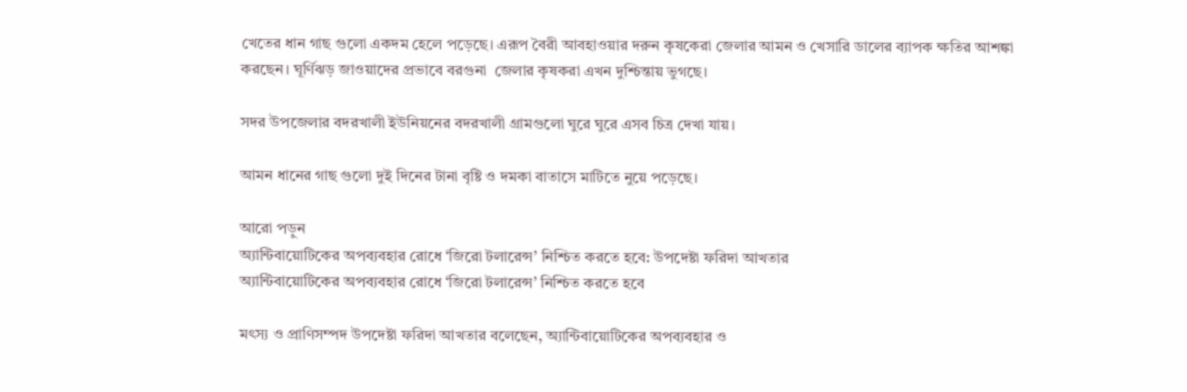খেতের ধান গাছ গুলো একদম হেলে পড়েছে। এরূপ বৈরী আবহাওয়ার দরুন কৃষকেরা জেলার আমন ও খেসারি ডালের ব্যাপক ক্ষতির আশঙ্কা করছেন। ঘূর্ণিঝড় জাওয়াদের প্রভাবে বরগুনা  জেলার কৃষকরা এখন দুশ্চিন্তায় ভুগছে।

সদর উপজেলার বদরখালী ইউনিয়নের বদরখালী গ্রামগুলো ঘুরে ঘুরে এসব চিত্র দেখা যায়।

আমন ধানের গাছ গুলো দুই দিনের টানা বৃষ্টি ও দমকা বাতাসে মাটিতে নুয়ে পড়েছে।

আরো পড়ুন
অ্যান্টিবায়োটিকের অপব্যবহার রোধে ‘জিরো টলারেন্স’ নিশ্চিত করতে হবে: উপদেষ্টা ফরিদা আখতার
অ্যান্টিবায়োটিকের অপব্যবহার রোধে ‘জিরো টলারেন্স’ নিশ্চিত করতে হবে

মৎস্য ও প্রাণিসম্পদ উপদেষ্টা ফরিদা আখতার বলেছেন, অ্যান্টিবায়োটিকের অপব্যবহার ও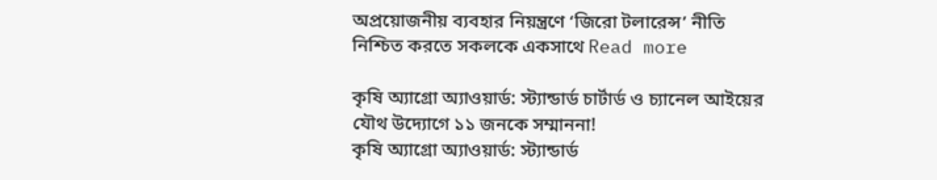অপ্রয়োজনীয় ব্যবহার নিয়ন্ত্রণে ‘জিরো টলারেন্স’ নীতি নিশ্চিত করতে সকলকে একসাথে Read more

কৃষি অ্যাগ্রো অ্যাওয়ার্ড: স্ট্যান্ডার্ড চার্টার্ড ও চ্যানেল আইয়ের যৌথ উদ্যোগে ১১ জনকে সম্মাননা!
কৃষি অ্যাগ্রো অ্যাওয়ার্ড: স্ট্যান্ডার্ড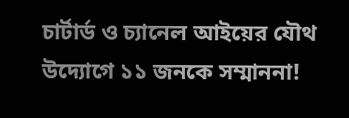চার্টার্ড ও চ্যানেল আইয়ের যৌথ উদ্যোগে ১১ জনকে সম্মাননা!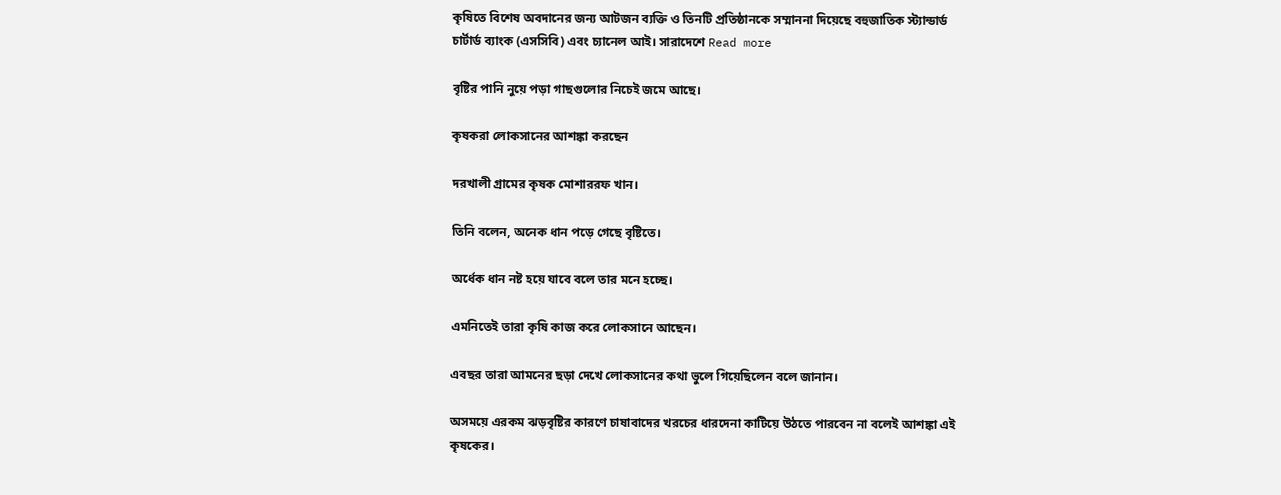কৃষিতে বিশেষ অবদানের জন্য আটজন ব্যক্তি ও তিনটি প্রতিষ্ঠানকে সম্মাননা দিয়েছে বহুজাতিক স্ট্যান্ডার্ড চার্টার্ড ব্যাংক (এসসিবি) এবং চ্যানেল আই। সারাদেশে Read more

বৃষ্টির পানি নুয়ে পড়া গাছগুলোর নিচেই জমে আছে।

কৃষকরা লোকসানের আশঙ্কা করছেন

দরখালী গ্রামের কৃষক মোশাররফ খান।

তিনি বলেন, অনেক ধান পড়ে গেছে বৃষ্টিতে।

অর্ধেক ধান নষ্ট হয়ে যাবে বলে তার মনে হচ্ছে।

এমনিতেই তারা কৃষি কাজ করে লোকসানে আছেন।

এবছর তারা আমনের ছড়া দেখে লোকসানের কথা ভুলে গিয়েছিলেন বলে জানান।

অসময়ে এরকম ঝড়বৃষ্টির কারণে চাষাবাদের খরচের ধারদেনা কাটিয়ে উঠতে পারবেন না বলেই আশঙ্কা এই কৃষকের।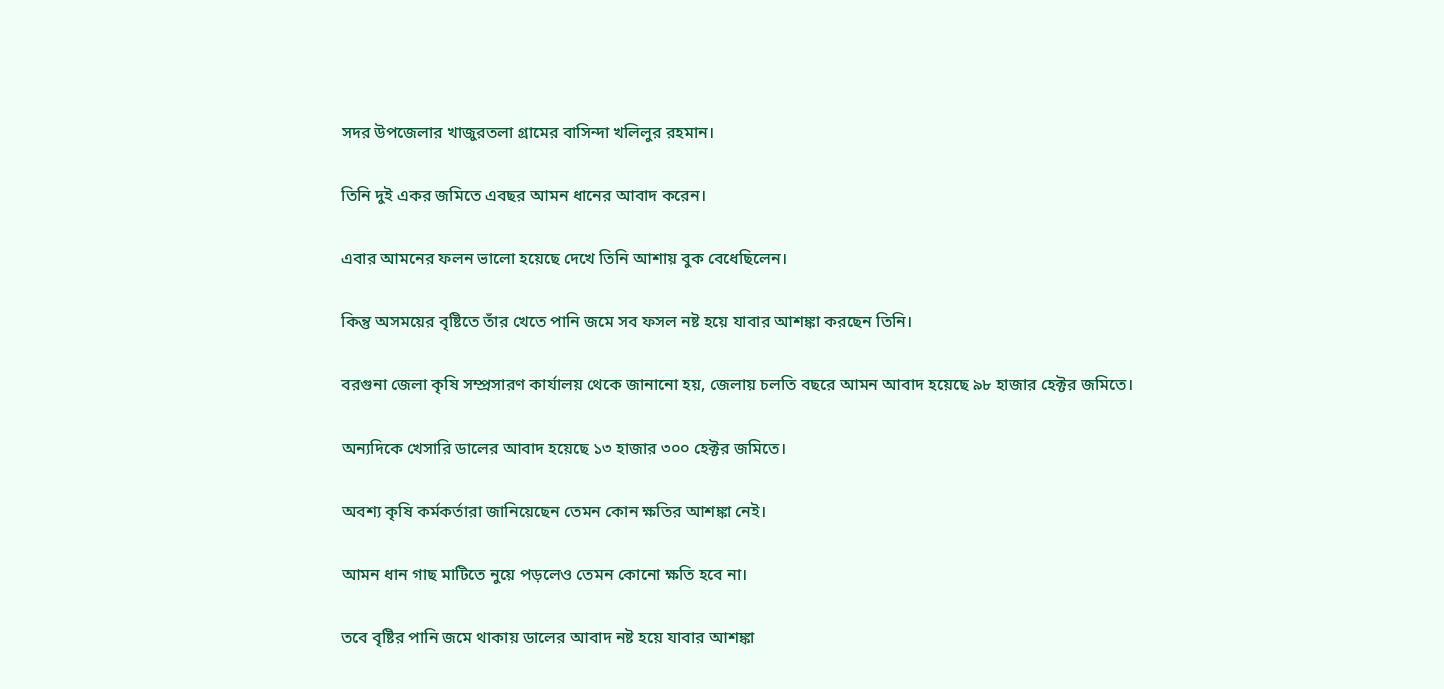সদর উপজেলার খাজুরতলা গ্রামের বাসিন্দা খলিলুর রহমান।

তিনি দুই একর জমিতে এবছর আমন ধানের আবাদ করেন।

এবার আমনের ফলন ভালো হয়েছে দেখে তিনি আশায় বুক বেধেছিলেন।

কিন্তু অসময়ের বৃষ্টিতে তাঁর খেতে পানি জমে সব ফসল নষ্ট হয়ে যাবার আশঙ্কা করছেন তিনি।

বরগুনা জেলা কৃষি সম্প্রসারণ কার্যালয় থেকে জানানো হয়, জেলায় চলতি বছরে আমন আবাদ হয়েছে ৯৮ হাজার হেক্টর জমিতে।

অন্যদিকে খেসারি ডালের আবাদ হয়েছে ১৩ হাজার ৩০০ হেক্টর জমিতে।

অবশ্য কৃষি কর্মকর্তারা জানিয়েছেন তেমন কোন ক্ষতির আশঙ্কা নেই।

আমন ধান গাছ মাটিতে নুয়ে পড়লেও তেমন কোনো ক্ষতি হবে না।

তবে বৃষ্টির পানি জমে থাকায় ডালের আবাদ নষ্ট হয়ে যাবার আশঙ্কা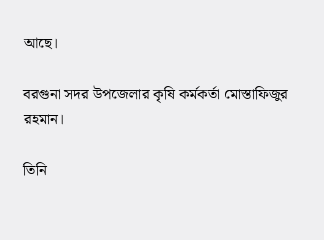আছে।

বরগুনা সদর উপজেলার কৃষি কর্মকর্তা মোস্তাফিজুর রহমান।

তিনি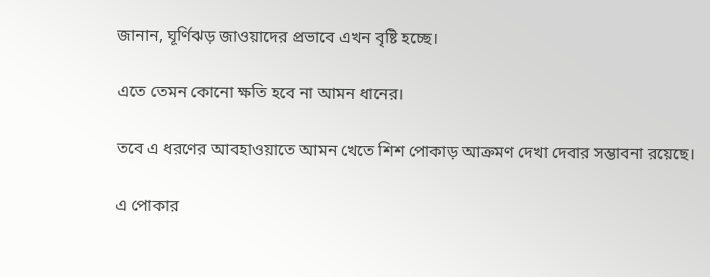জানান, ঘূর্ণিঝড় জাওয়াদের প্রভাবে এখন বৃষ্টি হচ্ছে।

এতে তেমন কোনো ক্ষতি হবে না আমন ধানের।

তবে এ ধরণের আবহাওয়াতে আমন খেতে শিশ পোকাড় আক্রমণ দেখা দেবার সম্ভাবনা রয়েছে।

এ পোকার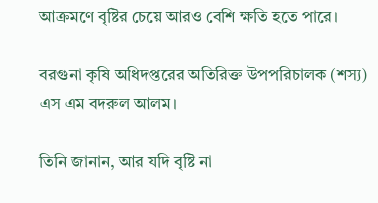আক্রমণে বৃষ্টির চেয়ে আরও বেশি ক্ষতি হতে পারে।

বরগুনা কৃষি অধিদপ্তরের অতিরিক্ত উপপরিচালক (শস্য) এস এম বদরুল আলম।

তিনি জানান, আর যদি বৃষ্টি না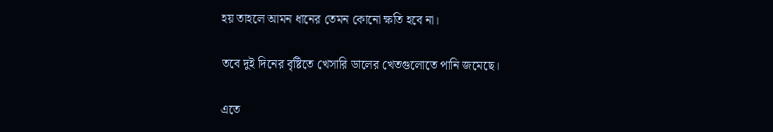হয় তাহলে আমন ধানের তেমন কোনো ক্ষতি হবে না।

তবে দুই দিনের বৃষ্টিতে খেসারি ডালের খেতগুলোতে পানি জমেছে।

এতে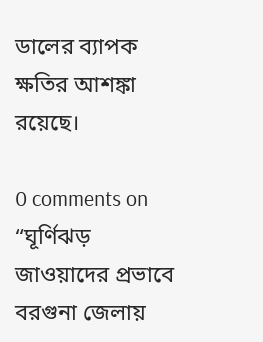ডালের ব্যাপক ক্ষতির আশঙ্কা রয়েছে।

0 comments on “ঘূর্ণিঝড় জাওয়াদের প্রভাবে বরগুনা জেলায়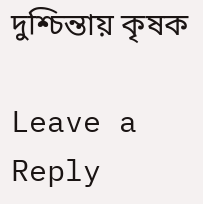দুশ্চিন্তায় কৃষক

Leave a Reply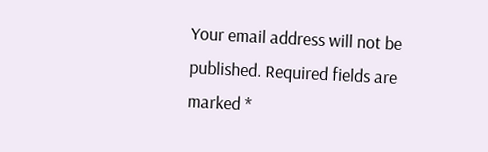Your email address will not be published. Required fields are marked *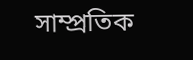সাম্প্রতিক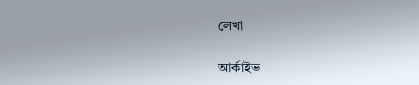লেখা

আর্কাইভ